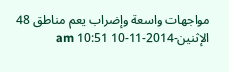مواجهات واسعة وإضراب يعم مناطق 48
الإثنين-2014-11-10 10:51 am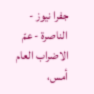جفرا نيوز -
الناصرة - عمّ الاضراب العام أمس،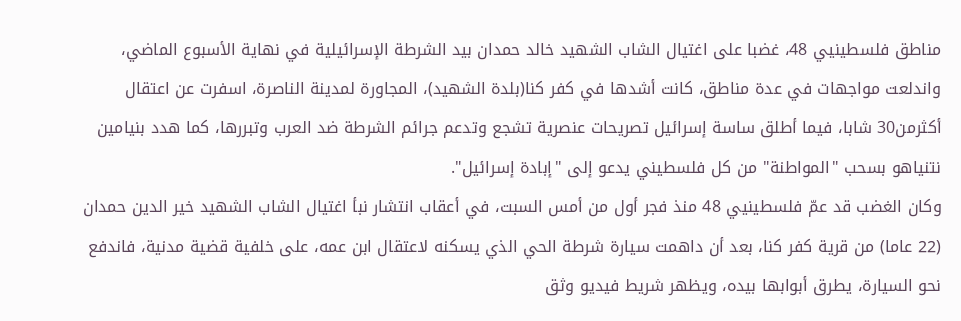مناطق فلسطينيي 48، غضبا على اغتيال الشاب الشهيد خالد حمدان بيد الشرطة الإسرائيلية في نهاية الأسبوع الماضي، واندلعت مواجهات في عدة مناطق، كانت أشدها في كفر كنا(بلدة الشهيد)، المجاورة لمدينة الناصرة، اسفرت عن اعتقال أكثرمن30 شابا، فيما أطلق ساسة إسرائيل تصريحات عنصرية تشجع وتدعم جرائم الشرطة ضد العرب وتبررها، كما هدد بنيامين نتنياهو بسحب "المواطنة" من كل فلسطيني يدعو إلى "إبادة إسرائيل".
وكان الغضب قد عمّ فلسطينيي 48 منذ فجر أول من أمس السبت، في أعقاب انتشار نبأ اغتيال الشاب الشهيد خير الدين حمدان (22 عاما) من قرية كفر كنا، بعد أن داهمت سيارة شرطة الحي الذي يسكنه لاعتقال ابن عمه، على خلفية قضية مدنية، فاندفع نحو السيارة، يطرق أبوابها بيده، ويظهر شريط فيديو وثق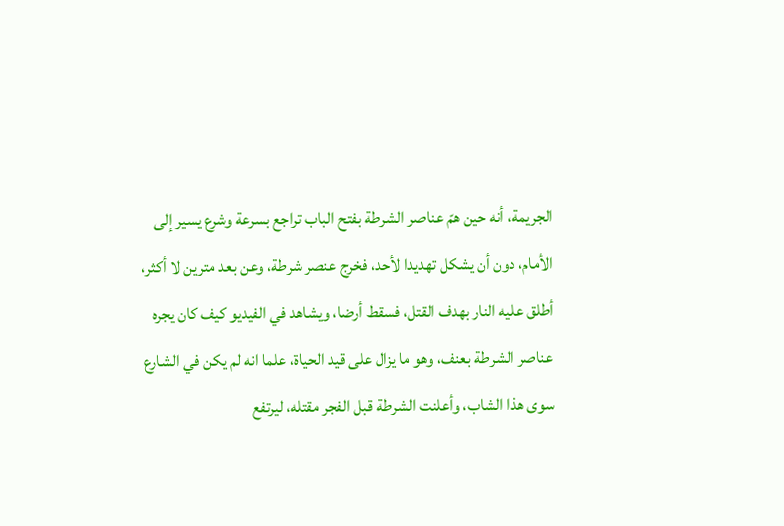الجريمة، أنه حين همّ عناصر الشرطة بفتح الباب تراجع بسرعة وشرع يسير إلى الأمام، دون أن يشكل تهديدا لأحد، فخرج عنصر شرطة، وعن بعد مترين لا أكثر، أطلق عليه النار بهدف القتل، فسقط أرضا، ويشاهد في الفيديو كيف كان يجره عناصر الشرطة بعنف، وهو ما يزال على قيد الحياة، علما انه لم يكن في الشارع سوى هذا الشاب، وأعلنت الشرطة قبل الفجر مقتله، ليرتفع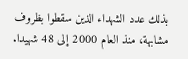بذلك عدد الشهداء الذين سقطوا بظروف مشابهة، منذ العام 2000 إلى 48 شهيدا.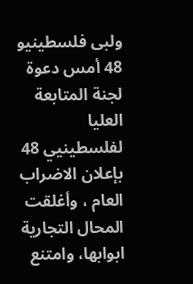ولبى فلسطينيو 48 أمس دعوة لجنة المتابعة العليا لفلسطينيي 48 بإعلان الاضراب العام ، وأغلقت المحال التجارية ابوابها، وامتنع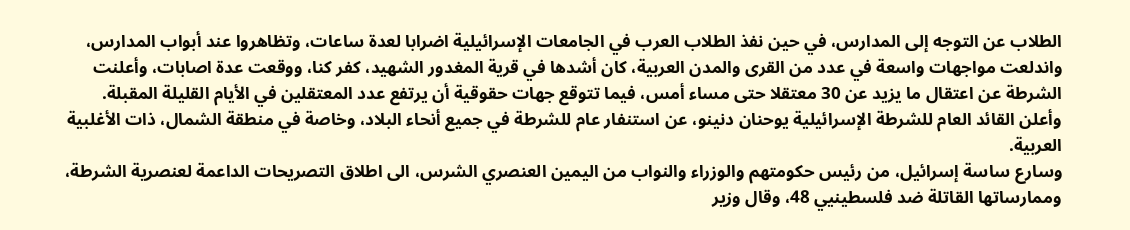الطلاب عن التوجه إلى المدارس، في حين نفذ الطلاب العرب في الجامعات الإسرائيلية اضرابا لعدة ساعات، وتظاهروا عند أبواب المدارس، واندلعت مواجهات واسعة في عدد من القرى والمدن العربية، كان أشدها في قرية المغدور الشهيد، كفر كنا، ووقعت عدة اصابات، وأعلنت الشرطة عن اعتقال ما يزيد عن 30 معتقلا حتى مساء أمس، فيما تتوقع جهات حقوقية أن يرتفع عدد المعتقلين في الأيام القليلة المقبلة.
وأعلن القائد العام للشرطة الإسرائيلية يوحنان دنينو، عن استنفار عام للشرطة في جميع أنحاء البلاد، وخاصة في منطقة الشمال، ذات الأغلبية العربية.
وسارع ساسة إسرائيل، من رئيس حكومتهم والوزراء والنواب من اليمين العنصري الشرس، الى اطلاق التصريحات الداعمة لعنصرية الشرطة، وممارساتها القاتلة ضد فلسطينيي 48، وقال وزير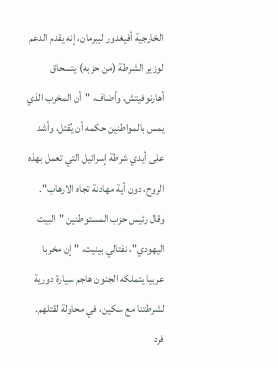الخارجية أفيغدور ليبرمان، إنه يقدم الدعم لوزير الشرطة (من حزبه) يتسحاق أهارنوفيتش، وأضاف، "أن المخرب الذي يمس بالمواطنين حكمه أن يُقتل، وأشد على أيدي شرطة إسرائيل التي تعمل بهذه الروح، دون أية مهادنة تجاه الارهاب".
وقال رئيس حزب المستوطنين "البيت اليهودي"، نفتالي بينيت، "إن مخربا عربيا يتملكه الجنون هاجم سيارة دورية لشرطتنا مع سكين، في محاولة لقتلهم. فرد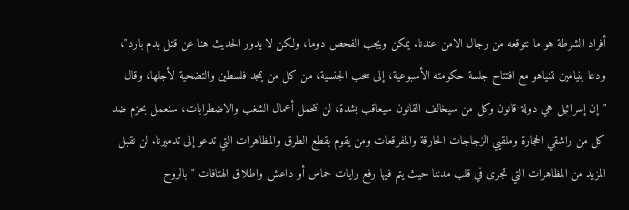أفراد الشرطة هو ما نتوقعه من رجال الامن عندنا. يمكن ويجب الفحص دوما، ولكن لا يدور الحديث هنا عن قتل بدم بارد"،
ودعا بنيامين نتنياهو مع افتتاح جلسة حكومته الأسبوعية، إلى سحب الجنسية، من كل من يمجد فلسطين والتضحية لأجلها، وقال "إن إسرائيل هي دولة قانون وكل من سيخالف القانون سيعاقب بشدة، لن نتحمل أعمال الشغب والاضطرابات، سنعمل بحزم ضد كل من راشقي الحجارة وملقيي الزجاجات الحارقة والمفرقعات ومن يقوم بقطع الطرق والمظاهرات التي تدعو إلى تدميرنا. لن نقبل المزيد من المظاهرات التي تجرى في قلب مدننا حيث يتم فيها رفع رايات حماس أو داعش واطلاق الهتافات "بالروح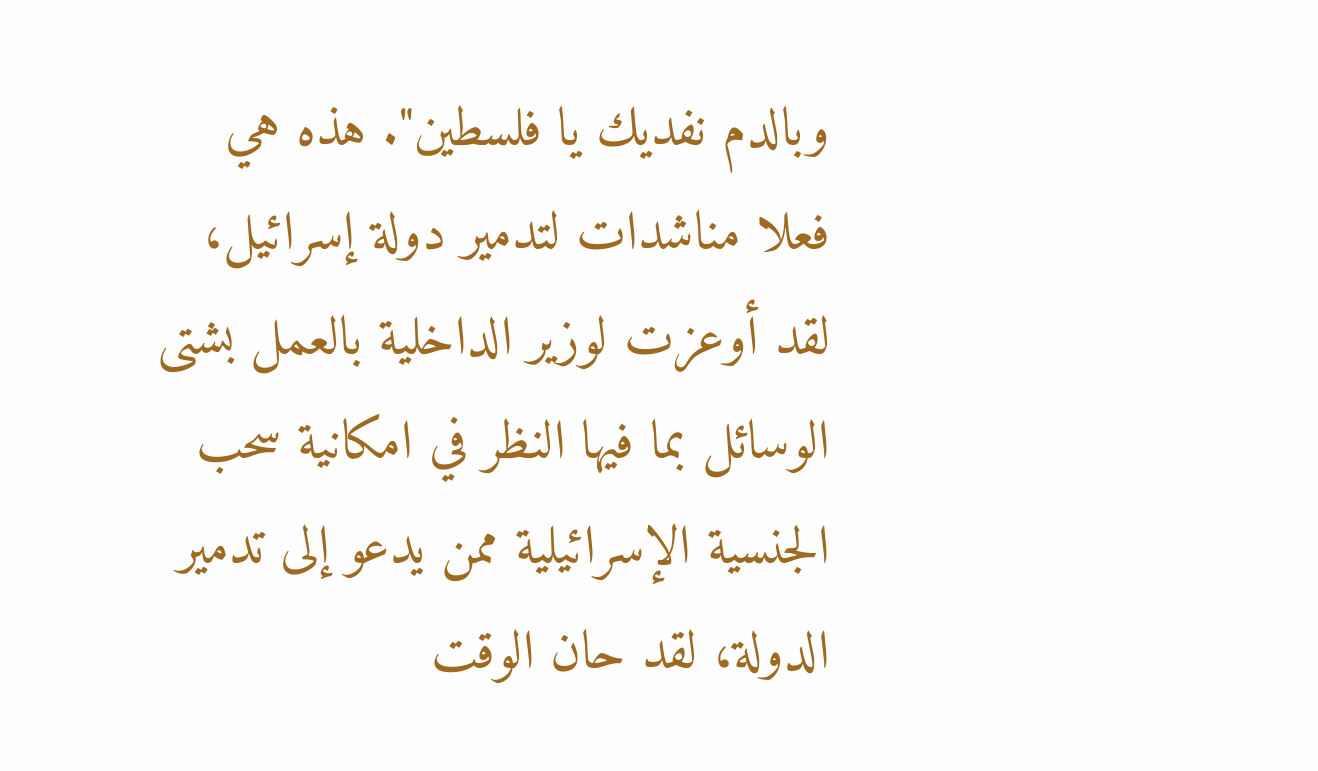وبالدم نفديك يا فلسطين". هذه هي فعلا مناشدات لتدمير دولة إسرائيل، لقد أوعزت لوزير الداخلية بالعمل بشتى الوسائل بما فيها النظر في امكانية سحب الجنسية الإسرائيلية ممن يدعو إلى تدمير الدولة، لقد حان الوقت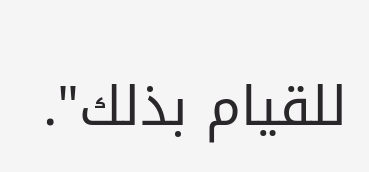للقيام بذلك".